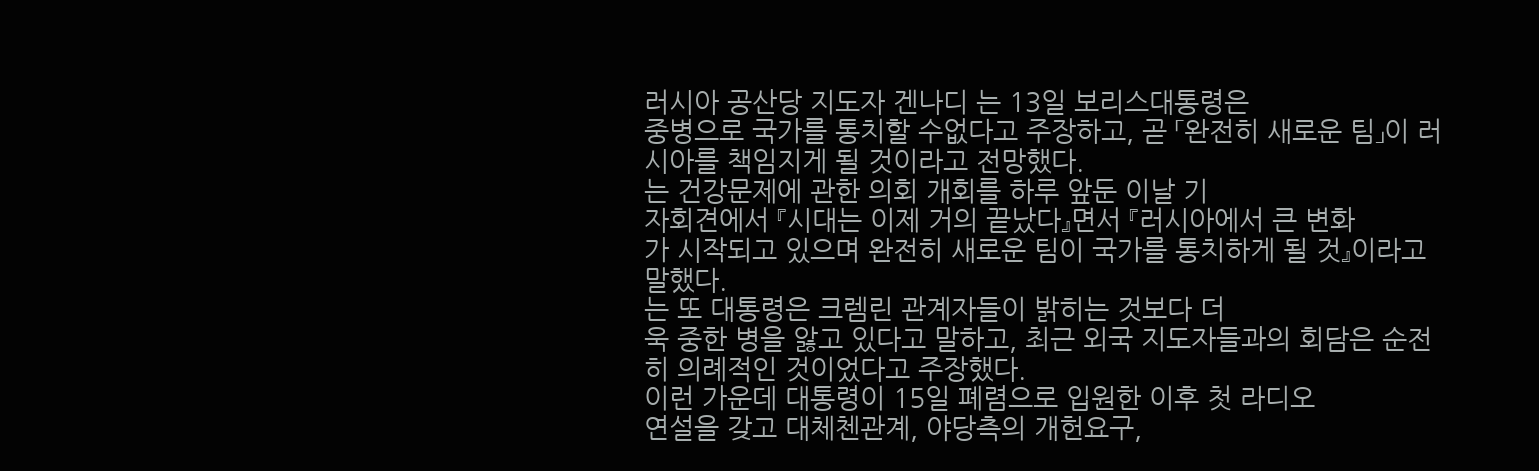러시아 공산당 지도자 겐나디 는 13일 보리스대통령은
중병으로 국가를 통치할 수없다고 주장하고, 곧 「완전히 새로운 팀」이 러
시아를 책임지게 될 것이라고 전망했다.
는 건강문제에 관한 의회 개회를 하루 앞둔 이날 기
자회견에서 『시대는 이제 거의 끝났다』면서 『러시아에서 큰 변화
가 시작되고 있으며 완전히 새로운 팀이 국가를 통치하게 될 것』이라고
말했다.
는 또 대통령은 크렘린 관계자들이 밝히는 것보다 더
욱 중한 병을 앓고 있다고 말하고, 최근 외국 지도자들과의 회담은 순전
히 의례적인 것이었다고 주장했다.
이런 가운데 대통령이 15일 폐렴으로 입원한 이후 첫 라디오
연설을 갖고 대체첸관계, 야당측의 개헌요구,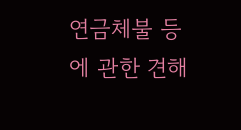연금체불 등에 관한 견해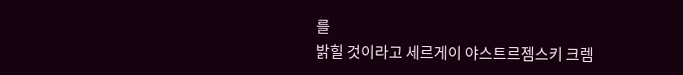를
밝힐 것이라고 세르게이 야스트르젬스키 크렘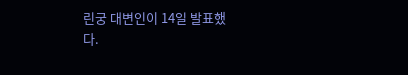린궁 대변인이 14일 발표했
다.